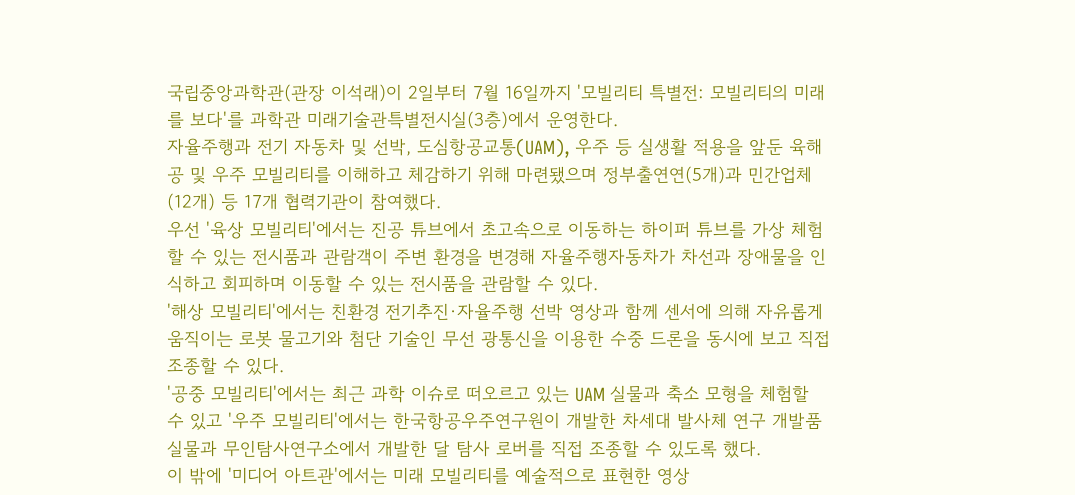국립중앙과학관(관장 이석래)이 2일부터 7월 16일까지 '모빌리티 특별전: 모빌리티의 미래를 보다'를 과학관 미래기술관특별전시실(3층)에서 운영한다.
자율주행과 전기 자동차 및 선박, 도심항공교통(UAM), 우주 등 실생활 적용을 앞둔 육해공 및 우주 모빌리티를 이해하고 체감하기 위해 마련됐으며 정부출연연(5개)과 민간업체(12개) 등 17개 협력기관이 참여했다.
우선 '육상 모빌리티'에서는 진공 튜브에서 초고속으로 이동하는 하이퍼 튜브를 가상 체험할 수 있는 전시품과 관람객이 주변 환경을 변경해 자율주행자동차가 차선과 장애물을 인식하고 회피하며 이동할 수 있는 전시품을 관람할 수 있다.
'해상 모빌리티'에서는 친환경 전기추진·자율주행 선박 영상과 함께 센서에 의해 자유롭게 움직이는 로봇 물고기와 첨단 기술인 무선 광통신을 이용한 수중 드론을 동시에 보고 직접 조종할 수 있다.
'공중 모빌리티'에서는 최근 과학 이슈로 떠오르고 있는 UAM 실물과 축소 모형을 체험할 수 있고 '우주 모빌리티'에서는 한국항공우주연구원이 개발한 차세대 발사체 연구 개발품 실물과 무인탐사연구소에서 개발한 달 탐사 로버를 직접 조종할 수 있도록 했다.
이 밖에 '미디어 아트관'에서는 미래 모빌리티를 예술적으로 표현한 영상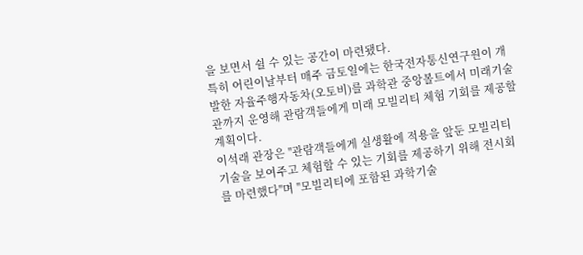을 보면서 쉴 수 있는 공간이 마련됐다.
특히 어린이날부터 매주 금토일에는 한국전자통신연구원이 개발한 자율주행자동차(오토비)를 과학관 중앙볼트에서 미래기술관까지 운영해 관람객들에게 미래 모빌리티 체험 기회를 제공할 계획이다.
이석래 관장은 "관람객들에게 실생활에 적용을 앞둔 모빌리티 기술을 보여주고 체험할 수 있는 기회를 제공하기 위해 전시회를 마련했다"며 "모빌리티에 포함된 과학기술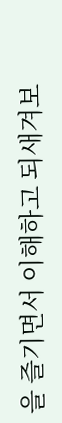을 즐기면서 이해하고 되새겨보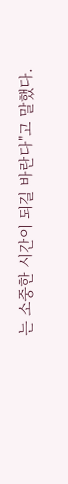는 소중한 시간이 되길 바란다"고 말했다.